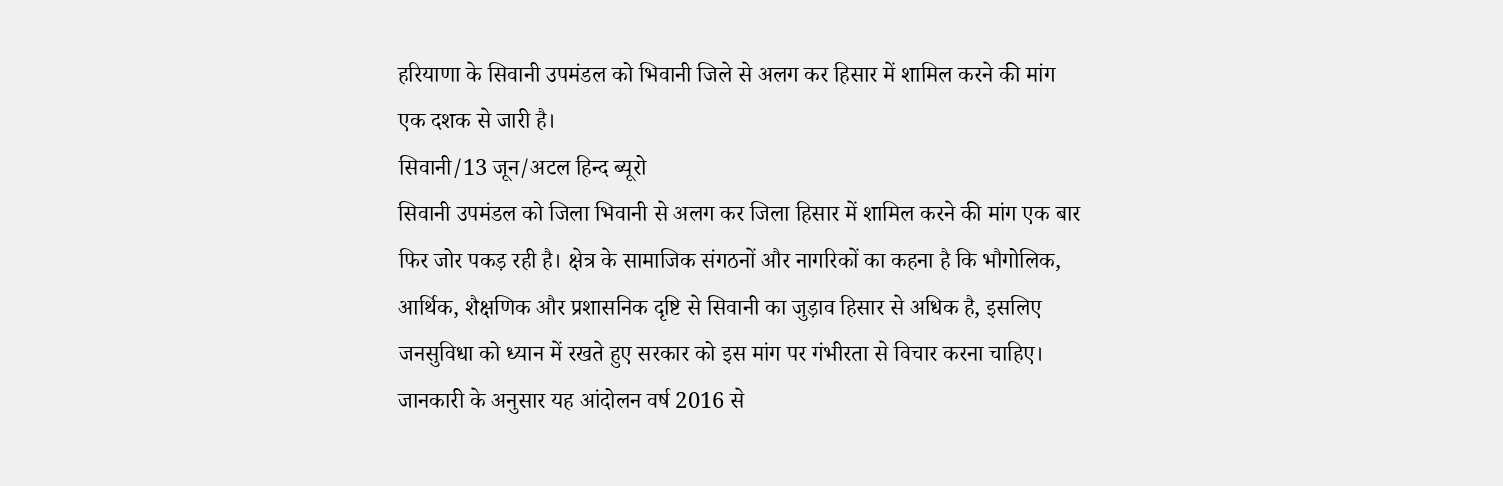हरियाणा के सिवानी उपमंडल को भिवानी जिले से अलग कर हिसार में शामिल करने की मांग एक दशक से जारी है।
सिवानी/13 जून/अटल हिन्द ब्यूरो
सिवानी उपमंडल को जिला भिवानी से अलग कर जिला हिसार में शामिल करने की मांग एक बार फिर जोर पकड़ रही है। क्षेत्र के सामाजिक संगठनों और नागरिकों का कहना है कि भौगोलिक, आर्थिक, शैक्षणिक और प्रशासनिक दृष्टि से सिवानी का जुड़ाव हिसार से अधिक है, इसलिए जनसुविधा को ध्यान में रखते हुए सरकार को इस मांग पर गंभीरता से विचार करना चाहिए।
जानकारी के अनुसार यह आंदोलन वर्ष 2016 से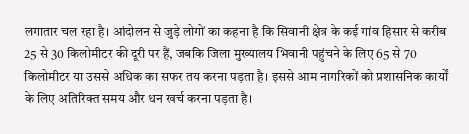लगातार चल रहा है। आंदोलन से जुड़े लोगों का कहना है कि सिवानी क्षेत्र के कई गांव हिसार से करीब 25 से 30 किलोमीटर की दूरी पर हैं, जबकि जिला मुख्यालय भिवानी पहुंचने के लिए 65 से 70 किलोमीटर या उससे अधिक का सफर तय करना पड़ता है। इससे आम नागरिकों को प्रशासनिक कार्यों के लिए अतिरिक्त समय और धन खर्च करना पड़ता है।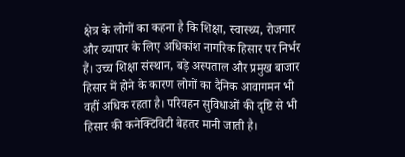क्षेत्र के लोगों का कहना है कि शिक्षा, स्वास्थ्य, रोजगार और व्यापार के लिए अधिकांश नागरिक हिसार पर निर्भर हैं। उच्च शिक्षा संस्थान, बड़े अस्पताल और प्रमुख बाजार हिसार में होने के कारण लोगों का दैनिक आवागमन भी वहीं अधिक रहता है। परिवहन सुविधाओं की दृष्टि से भी हिसार की कनेक्टिविटी बेहतर मानी जाती है।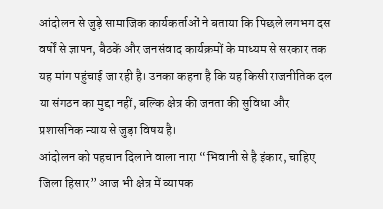आंदोलन से जुड़े सामाजिक कार्यकर्ताओं ने बताया कि पिछले लगभग दस वर्षों से ज्ञापन, बैठकें और जनसंवाद कार्यक्रमों के माध्यम से सरकार तक यह मांग पहुंचाई जा रही है। उनका कहना है कि यह किसी राजनीतिक दल या संगठन का मुद्दा नहीं, बल्कि क्षेत्र की जनता की सुविधा और प्रशासनिक न्याय से जुड़ा विषय है।
आंदोलन को पहचान दिलाने वाला नारा “भिवानी से है इंकार, चाहिए जिला हिसार” आज भी क्षेत्र में व्यापक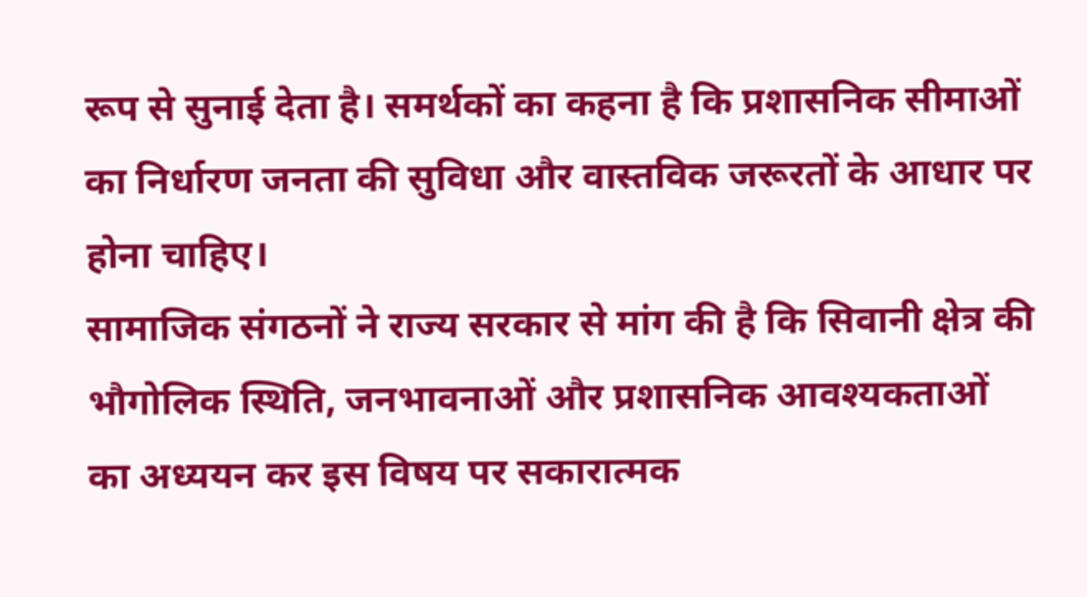रूप से सुनाई देता है। समर्थकों का कहना है कि प्रशासनिक सीमाओं का निर्धारण जनता की सुविधा और वास्तविक जरूरतों के आधार पर होना चाहिए।
सामाजिक संगठनों ने राज्य सरकार से मांग की है कि सिवानी क्षेत्र की भौगोलिक स्थिति, जनभावनाओं और प्रशासनिक आवश्यकताओं का अध्ययन कर इस विषय पर सकारात्मक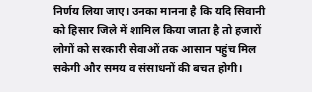निर्णय लिया जाए। उनका मानना है कि यदि सिवानी को हिसार जिले में शामिल किया जाता है तो हजारों लोगों को सरकारी सेवाओं तक आसान पहुंच मिल सकेगी और समय व संसाधनों की बचत होगी।